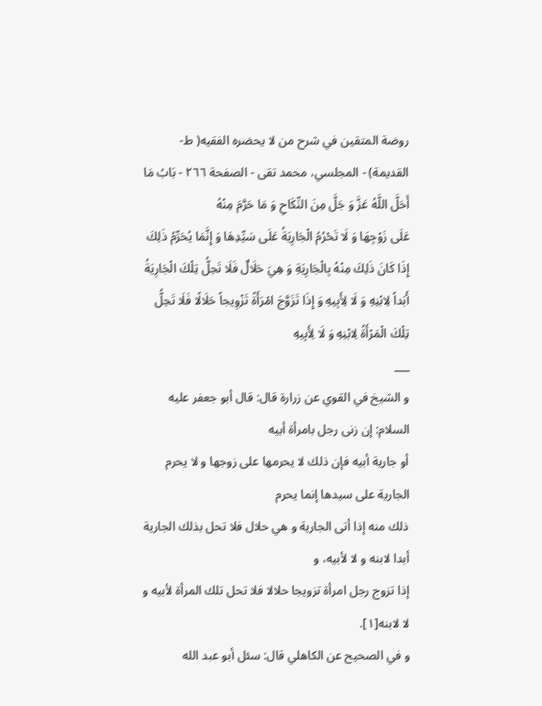روضة المتقين في شرح من لا يحضره الفقيه( ط- القديمة) - المجلسي، محمد تقى - الصفحة ٢٦٦ - بَابُ مَا أَحَلَّ اللَّهُ عَزَّ وَ جَلَّ مِنَ النِّكَاحِ وَ مَا حَرَّمَ مِنْهُ
عَلَى زَوْجِهَا وَ لَا تَحْرُمُ الْجَارِيَةُ عَلَى سَيِّدِهَا وَ إِنَّمَا يُحَرِّمُ ذَلِكَ إِذَا كَانَ ذَلِكَ مِنْهُ بِالْجَارِيَةِ وَ هِيَ حَلَالٌ فَلَا تَحِلُّ تِلْكَ الْجَارِيَةُ أَبَداً لِابْنِهِ وَ لَا لِأَبِيهِ وَ إِذَا تَزَوَّجَ امْرَأَةً تَزْوِيجاً حَلَالًا فَلَا تَحِلُّ تِلْكَ الْمَرْأَةُ لِابْنِهِ وَ لَا لِأَبِيهِ
___
و الشيخ في القوي عن زرارة قال: قال أبو جعفر عليه السلام: إن زنى رجل بامرأة أبيه
أو جارية أبيه فإن ذلك لا يحرمها على زوجها و لا يحرم الجارية على سيدها إنما يحرم
ذلك منه إذا أتى الجارية و هي حلال فلا تحل بذلك الجارية أبدا لابنه و لا لأبيه، و
إذا تزوج رجل امرأة تزويجا حلالا فلا تحل تلك المرأة لأبيه و لا لابنه[١].
و في الصحيح عن الكاهلي قال: سئل أبو عبد الله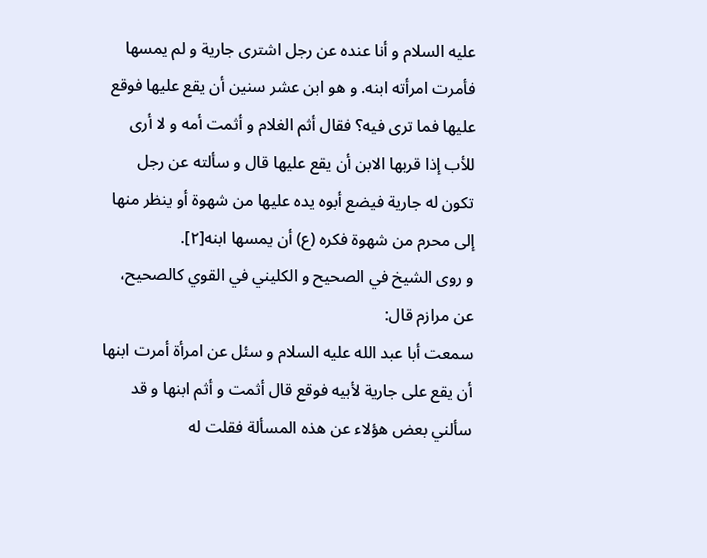عليه السلام و أنا عنده عن رجل اشترى جارية و لم يمسها فأمرت امرأته ابنه. و هو ابن عشر سنين أن يقع عليها فوقع عليها فما ترى فيه؟ فقال أثم الغلام و أثمت أمه و لا أرى للأب إذا قربها الابن أن يقع عليها قال و سألته عن رجل تكون له جارية فيضع أبوه يده عليها من شهوة أو ينظر منها إلى محرم من شهوة فكره (ع) أن يمسها ابنه[٢].
و روى الشيخ في الصحيح و الكليني في القوي كالصحيح، عن مرازم قال:
سمعت أبا عبد الله عليه السلام و سئل عن امرأة أمرت ابنها أن يقع على جارية لأبيه فوقع قال أثمت و أثم ابنها و قد سألني بعض هؤلاء عن هذه المسألة فقلت له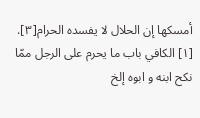أمسكها إن الحلال لا يفسده الحرام[٣].
[١] الكافي باب ما يحرم على الرجل ممّا نكح ابنه و ابوه إلخ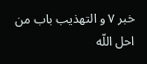خبر ٧ و التهذيب باب من احل اللّه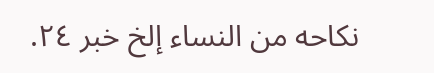نكاحه من النساء إلخ خبر ٢٤.